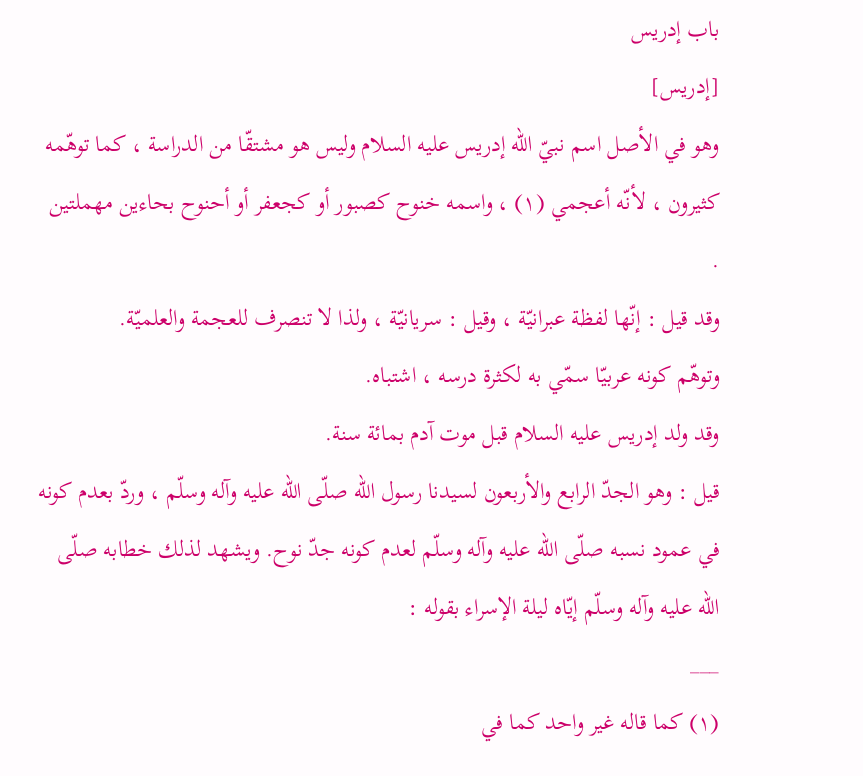باب إدريس
[إدريس]
وهو في الأصل اسم نبيّ اللّه إدريس عليه السلام وليس هو مشتقّا من الدراسة ، كما توهّمه كثيرون ، لأنّه أعجمي (١) ، واسمه خنوح كصبور أو كجعفر أو أحنوح بحاءين مهملتين .
وقد قيل : إنّها لفظة عبرانيّة ، وقيل : سريانيّة ، ولذا لا تنصرف للعجمة والعلميّة.
وتوهّم كونه عربيّا سمّي به لكثرة درسه ، اشتباه.
وقد ولد إدريس عليه السلام قبل موت آدم بمائة سنة.
قيل : وهو الجدّ الرابع والأربعون لسيدنا رسول اللّه صلّى اللّه عليه وآله وسلّم ، وردّ بعدم كونه في عمود نسبه صلّى اللّه عليه وآله وسلّم لعدم كونه جدّ نوح. ويشهد لذلك خطابه صلّى اللّه عليه وآله وسلّم إيّاه ليلة الإسراء بقوله :
___
(١) كما قاله غير واحد كما في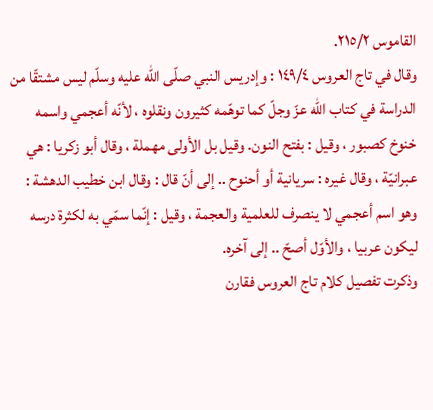القاموس ٢١٥/٢.
وقال في تاج العروس ١٤٩/٤ : وإدريس النبي صلّى اللّه عليه وسلّم ليس مشتقّا من الدراسة في كتاب اللّه عزّ وجلّ كما توهّمه كثيرون ونقلوه ، لأنّه أعجمي واسمه خنوخ كصبور ، وقيل : بفتح النون. وقيل بل الأولى مهملة ، وقال أبو زكريا : هي عبرانيّة ، وقال غيره : سريانية أو أحنوح .. إلى أنّ قال : وقال ابن خطيب الدهشة : وهو اسم أعجمي لا ينصرف للعلمية والعجمة ، وقيل : إنّما سمّي به لكثرة درسه ليكون عربيا ، والأوّل أصحّ .. إلى آخره.
وذكرت تفصيل كلام تاج العروس فقارن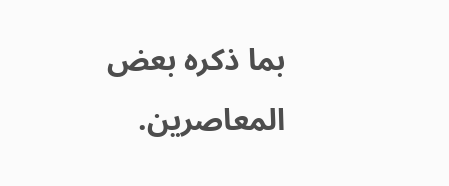بما ذكره بعض المعاصرين.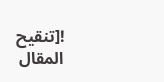![تنقيح المقال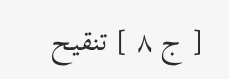[ ج ٨ ] تنقيح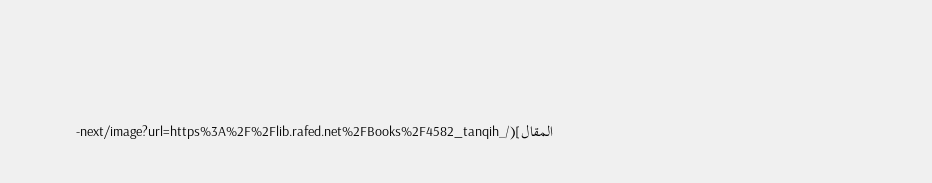المقال](/_next/image?url=https%3A%2F%2Flib.rafed.net%2FBooks%2F4582_tanqih-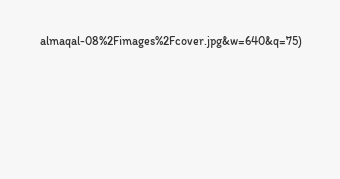almaqal-08%2Fimages%2Fcover.jpg&w=640&q=75)